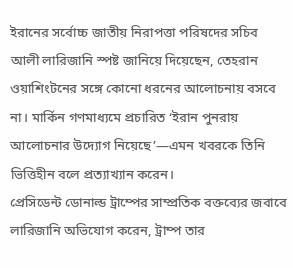ইরানের সর্বোচ্চ জাতীয় নিরাপত্তা পরিষদের সচিব আলী লারিজানি স্পষ্ট জানিয়ে দিয়েছেন, তেহরান ওয়াশিংটনের সঙ্গে কোনো ধরনের আলোচনায় বসবে না। মার্কিন গণমাধ্যমে প্রচারিত ‘ইরান পুনরায় আলোচনার উদ্যোগ নিয়েছে’—এমন খবরকে তিনি ভিত্তিহীন বলে প্রত্যাখ্যান করেন।
প্রেসিডেন্ট ডোনাল্ড ট্রাম্পের সাম্প্রতিক বক্তব্যের জবাবে লারিজানি অভিযোগ করেন, ট্রাম্প তার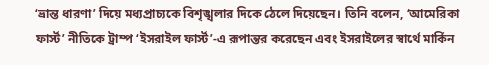‘ভ্রান্ত ধারণা’ দিয়ে মধ্যপ্রাচ্যকে বিশৃঙ্খলার দিকে ঠেলে দিয়েছেন। তিনি বলেন, ‘আমেরিকা ফার্স্ট’ নীতিকে ট্রাম্প ‘ইসরাইল ফার্স্ট’-এ রূপান্তর করেছেন এবং ইসরাইলের স্বার্থে মার্কিন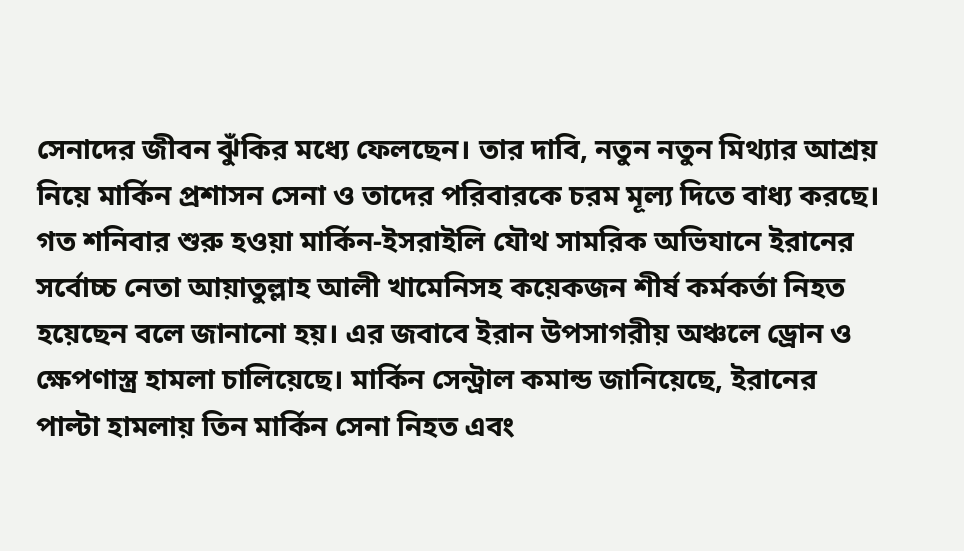সেনাদের জীবন ঝুঁকির মধ্যে ফেলছেন। তার দাবি, নতুন নতুন মিথ্যার আশ্রয় নিয়ে মার্কিন প্রশাসন সেনা ও তাদের পরিবারকে চরম মূল্য দিতে বাধ্য করছে।
গত শনিবার শুরু হওয়া মার্কিন-ইসরাইলি যৌথ সামরিক অভিযানে ইরানের সর্বোচ্চ নেতা আয়াতুল্লাহ আলী খামেনিসহ কয়েকজন শীর্ষ কর্মকর্তা নিহত হয়েছেন বলে জানানো হয়। এর জবাবে ইরান উপসাগরীয় অঞ্চলে ড্রোন ও ক্ষেপণাস্ত্র হামলা চালিয়েছে। মার্কিন সেন্ট্রাল কমান্ড জানিয়েছে, ইরানের পাল্টা হামলায় তিন মার্কিন সেনা নিহত এবং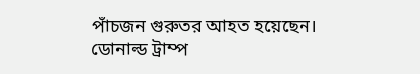পাঁচজন গুরুতর আহত হয়েছেন।
ডোনাল্ড ট্রাম্প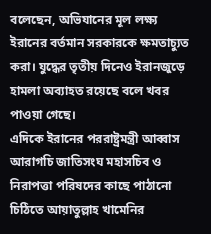বলেছেন, অভিযানের মূল লক্ষ্য ইরানের বর্তমান সরকারকে ক্ষমতাচ্যুত করা। যুদ্ধের তৃতীয় দিনেও ইরানজুড়ে হামলা অব্যাহত রয়েছে বলে খবর পাওয়া গেছে।
এদিকে ইরানের পররাষ্ট্রমন্ত্রী আব্বাস আরাগচি জাতিসংঘ মহাসচিব ও নিরাপত্তা পরিষদের কাছে পাঠানো চিঠিতে আয়াতুল্লাহ খামেনির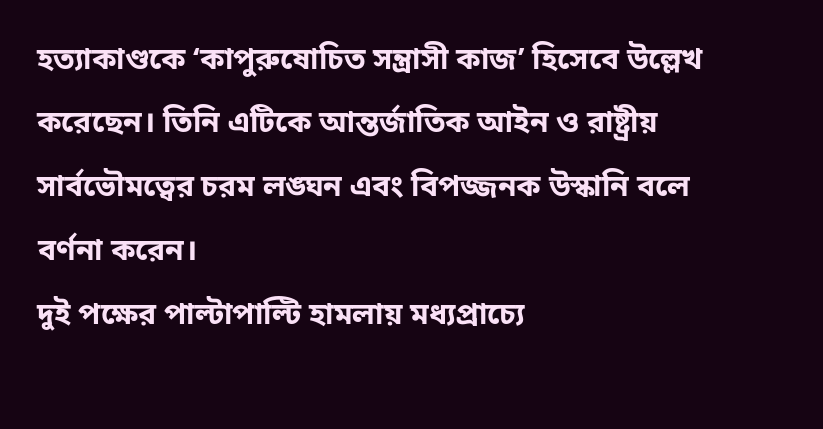হত্যাকাণ্ডকে ‘কাপুরুষোচিত সন্ত্রাসী কাজ’ হিসেবে উল্লেখ করেছেন। তিনি এটিকে আন্তর্জাতিক আইন ও রাষ্ট্রীয় সার্বভৌমত্বের চরম লঙ্ঘন এবং বিপজ্জনক উস্কানি বলে বর্ণনা করেন।
দুই পক্ষের পাল্টাপাল্টি হামলায় মধ্যপ্রাচ্যে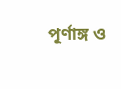পূর্ণাঙ্গ ও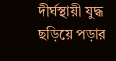দীর্ঘস্থায়ী যুদ্ধ ছড়িয়ে পড়ার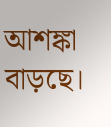আশঙ্কা বাড়ছে।